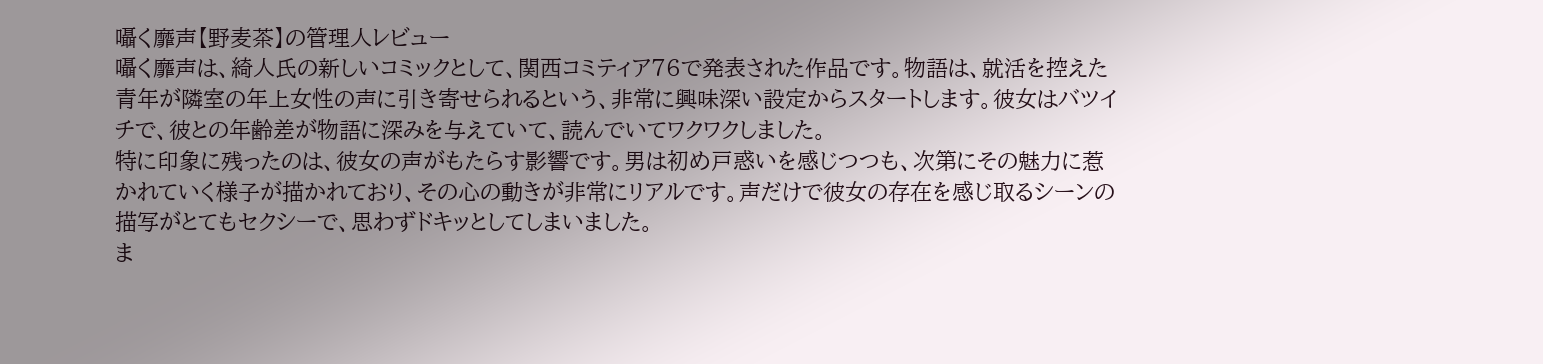囁く靡声【野麦茶】の管理人レビュー
囁く靡声は、綺人氏の新しいコミックとして、関西コミティア76で発表された作品です。物語は、就活を控えた青年が隣室の年上女性の声に引き寄せられるという、非常に興味深い設定からスタートします。彼女はバツイチで、彼との年齢差が物語に深みを与えていて、読んでいてワクワクしました。
特に印象に残ったのは、彼女の声がもたらす影響です。男は初め戸惑いを感じつつも、次第にその魅力に惹かれていく様子が描かれており、その心の動きが非常にリアルです。声だけで彼女の存在を感じ取るシーンの描写がとてもセクシーで、思わずドキッとしてしまいました。
ま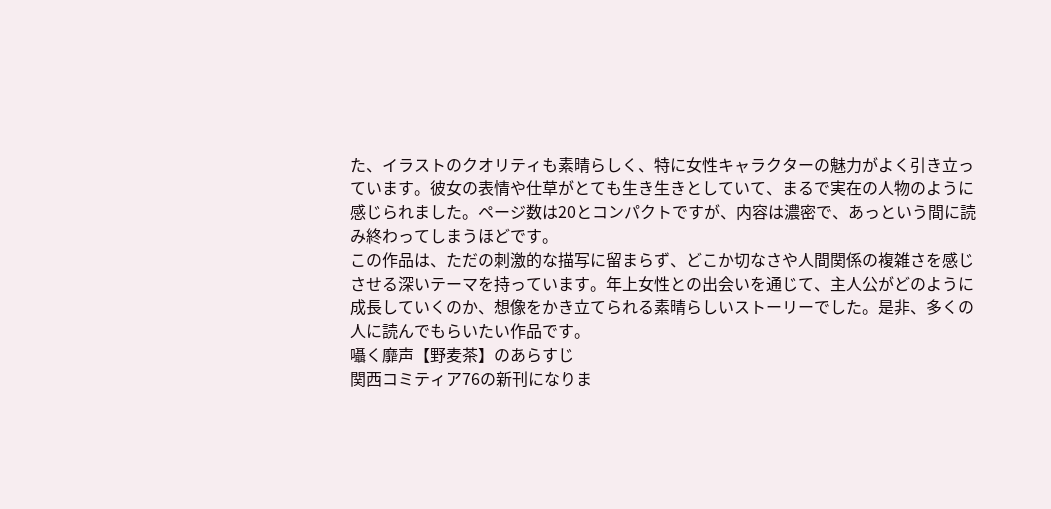た、イラストのクオリティも素晴らしく、特に女性キャラクターの魅力がよく引き立っています。彼女の表情や仕草がとても生き生きとしていて、まるで実在の人物のように感じられました。ページ数は20とコンパクトですが、内容は濃密で、あっという間に読み終わってしまうほどです。
この作品は、ただの刺激的な描写に留まらず、どこか切なさや人間関係の複雑さを感じさせる深いテーマを持っています。年上女性との出会いを通じて、主人公がどのように成長していくのか、想像をかき立てられる素晴らしいストーリーでした。是非、多くの人に読んでもらいたい作品です。
囁く靡声【野麦茶】のあらすじ
関西コミティア76の新刊になりま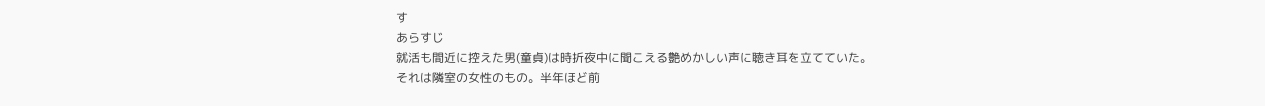す
あらすじ
就活も間近に控えた男(童貞)は時折夜中に聞こえる艶めかしい声に聴き耳を立てていた。
それは隣室の女性のもの。半年ほど前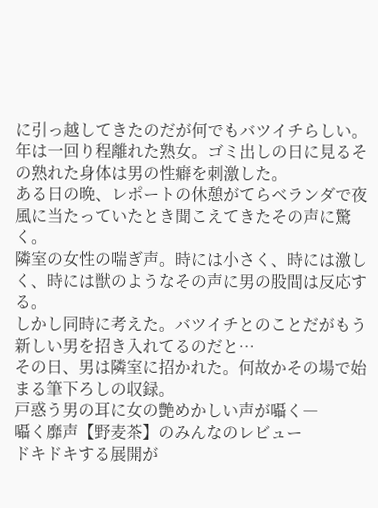に引っ越してきたのだが何でもバツイチらしい。
年は一回り程離れた熟女。ゴミ出しの日に見るその熟れた身体は男の性癖を刺激した。
ある日の晩、レポートの休憩がてらベランダで夜風に当たっていたとき聞こえてきたその声に驚く。
隣室の女性の喘ぎ声。時には小さく、時には激しく、時には獣のようなその声に男の股間は反応する。
しかし同時に考えた。バツイチとのことだがもう新しい男を招き入れてるのだと…
その日、男は隣室に招かれた。何故かその場で始まる筆下ろしの収録。
戸惑う男の耳に女の艶めかしい声が囁く―
囁く靡声【野麦茶】のみんなのレビュー
ドキドキする展開が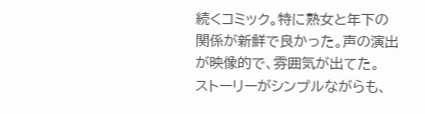続くコミック。特に熟女と年下の関係が新鮮で良かった。声の演出が映像的で、雰囲気が出てた。
ストーリーがシンプルながらも、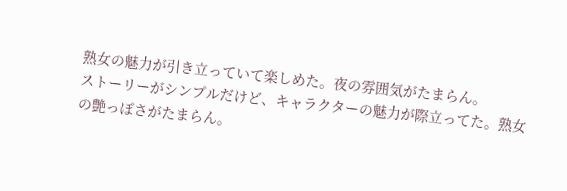熟女の魅力が引き立っていて楽しめた。夜の雰囲気がたまらん。
ストーリーがシンプルだけど、キャラクターの魅力が際立ってた。熟女の艶っぽさがたまらん。